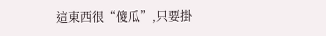這東西很“傻瓜”,只要掛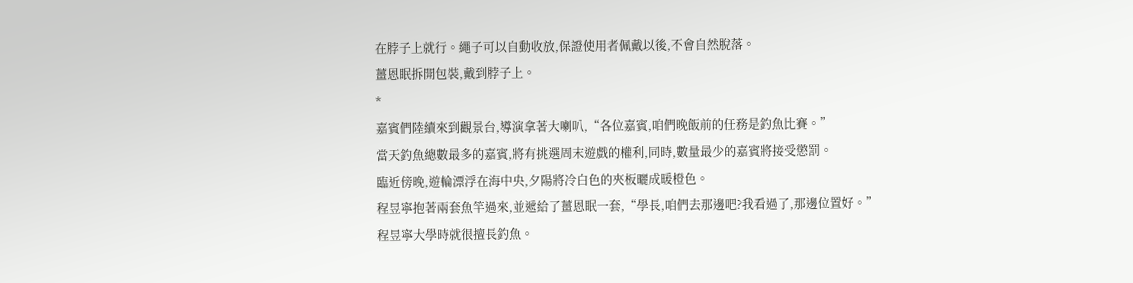在脖子上就行。繩子可以自動收放,保證使用者佩戴以後,不會自然脫落。
薑恩眠拆開包裝,戴到脖子上。
*
嘉賓們陸續來到觀景台,導演拿著大喇叭,“各位嘉賓,咱們晚飯前的任務是釣魚比賽。”
當天釣魚總數最多的嘉賓,將有挑選周末遊戲的權利,同時,數量最少的嘉賓將接受懲罰。
臨近傍晚,遊輪漂浮在海中央,夕陽將冷白色的夾板曬成暖橙色。
程昱寧抱著兩套魚竿過來,並遞給了薑恩眠一套,“學長,咱們去那邊吧?我看過了,那邊位置好。”
程昱寧大學時就很擅長釣魚。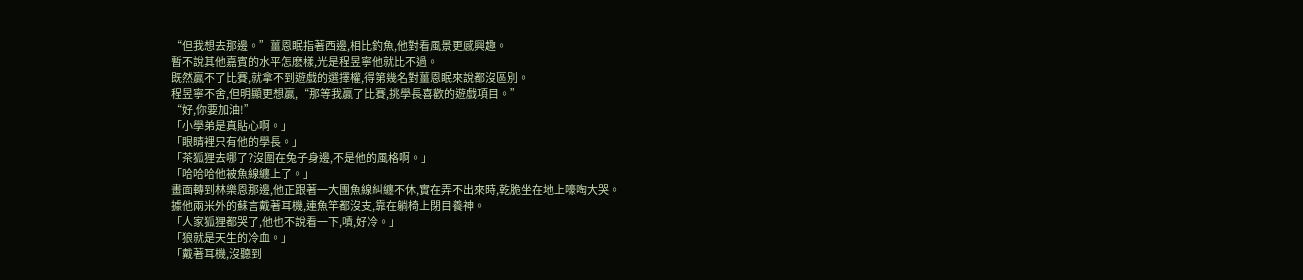“但我想去那邊。”薑恩眠指著西邊,相比釣魚,他對看風景更感興趣。
暫不說其他嘉賓的水平怎麽樣,光是程昱寧他就比不過。
既然贏不了比賽,就拿不到遊戲的選擇權,得第幾名對薑恩眠來說都沒區別。
程昱寧不舍,但明顯更想贏,“那等我贏了比賽,挑學長喜歡的遊戲項目。”
“好,你要加油!”
「小學弟是真貼心啊。」
「眼睛裡只有他的學長。」
「茶狐狸去哪了?沒圍在兔子身邊,不是他的風格啊。」
「哈哈哈他被魚線纏上了。」
畫面轉到林樂恩那邊,他正跟著一大團魚線糾纏不休,實在弄不出來時,乾脆坐在地上嚎啕大哭。
據他兩米外的蘇言戴著耳機,連魚竿都沒支,靠在躺椅上閉目養神。
「人家狐狸都哭了,他也不說看一下,嘖,好冷。」
「狼就是天生的冷血。」
「戴著耳機,沒聽到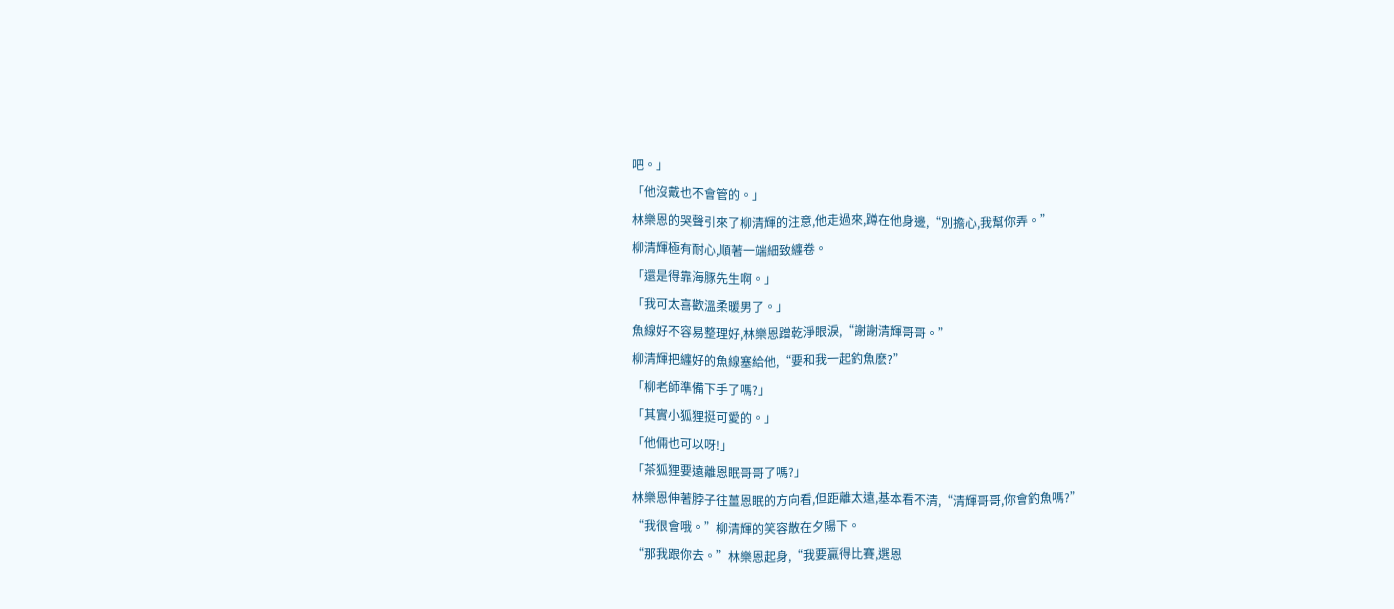吧。」
「他沒戴也不會管的。」
林樂恩的哭聲引來了柳清輝的注意,他走過來,蹲在他身邊,“別擔心,我幫你弄。”
柳清輝極有耐心,順著一端細致纏卷。
「還是得靠海豚先生啊。」
「我可太喜歡溫柔暖男了。」
魚線好不容易整理好,林樂恩蹭乾淨眼淚,“謝謝清輝哥哥。”
柳清輝把纏好的魚線塞給他,“要和我一起釣魚麽?”
「柳老師準備下手了嗎?」
「其實小狐狸挺可愛的。」
「他倆也可以呀!」
「茶狐狸要遠離恩眠哥哥了嗎?」
林樂恩伸著脖子往薑恩眠的方向看,但距離太遠,基本看不清,“清輝哥哥,你會釣魚嗎?”
“我很會哦。”柳清輝的笑容散在夕陽下。
“那我跟你去。”林樂恩起身,“我要贏得比賽,選恩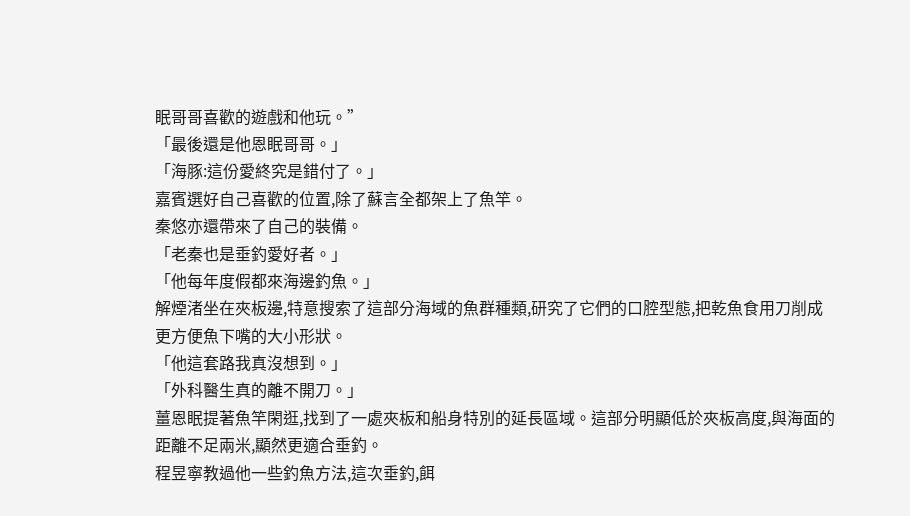眠哥哥喜歡的遊戲和他玩。”
「最後還是他恩眠哥哥。」
「海豚:這份愛終究是錯付了。」
嘉賓選好自己喜歡的位置,除了蘇言全都架上了魚竿。
秦悠亦還帶來了自己的裝備。
「老秦也是垂釣愛好者。」
「他每年度假都來海邊釣魚。」
解煙渚坐在夾板邊,特意搜索了這部分海域的魚群種類,研究了它們的口腔型態,把乾魚食用刀削成更方便魚下嘴的大小形狀。
「他這套路我真沒想到。」
「外科醫生真的離不開刀。」
薑恩眠提著魚竿閑逛,找到了一處夾板和船身特別的延長區域。這部分明顯低於夾板高度,與海面的距離不足兩米,顯然更適合垂釣。
程昱寧教過他一些釣魚方法,這次垂釣,餌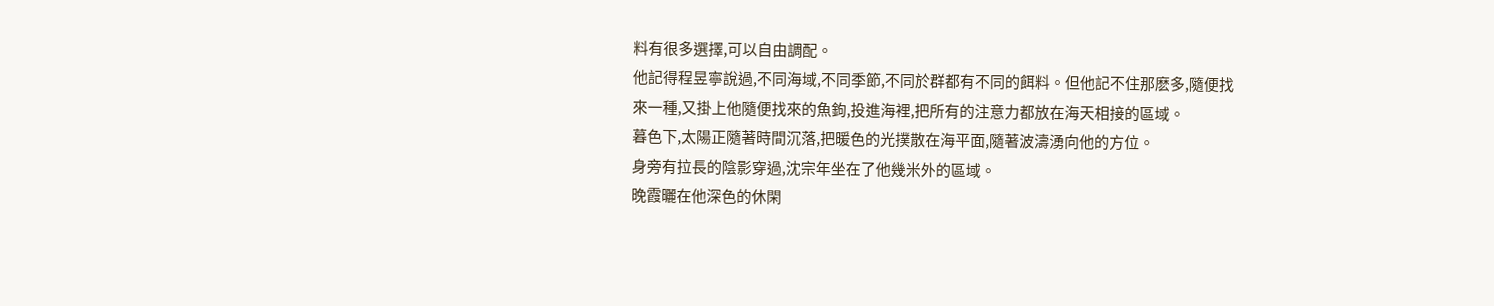料有很多選擇,可以自由調配。
他記得程昱寧說過,不同海域,不同季節,不同於群都有不同的餌料。但他記不住那麽多,隨便找來一種,又掛上他隨便找來的魚鉤,投進海裡,把所有的注意力都放在海天相接的區域。
暮色下,太陽正隨著時間沉落,把暖色的光撲散在海平面,隨著波濤湧向他的方位。
身旁有拉長的陰影穿過,沈宗年坐在了他幾米外的區域。
晚霞曬在他深色的休閑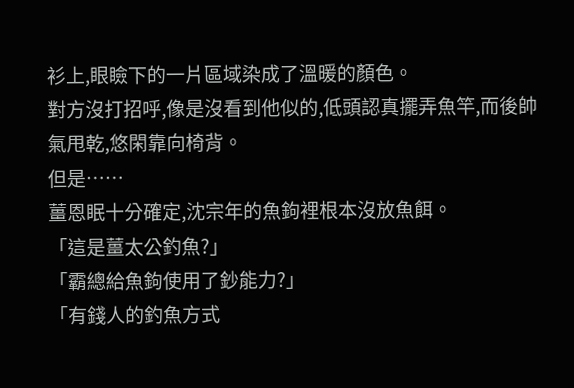衫上,眼瞼下的一片區域染成了溫暖的顏色。
對方沒打招呼,像是沒看到他似的,低頭認真擺弄魚竿,而後帥氣甩乾,悠閑靠向椅背。
但是……
薑恩眠十分確定,沈宗年的魚鉤裡根本沒放魚餌。
「這是薑太公釣魚?」
「霸總給魚鉤使用了鈔能力?」
「有錢人的釣魚方式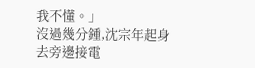我不懂。」
沒過幾分鍾,沈宗年起身去旁邊接電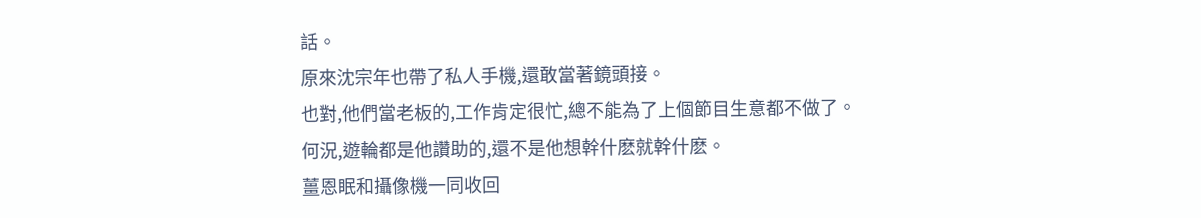話。
原來沈宗年也帶了私人手機,還敢當著鏡頭接。
也對,他們當老板的,工作肯定很忙,總不能為了上個節目生意都不做了。
何況,遊輪都是他讚助的,還不是他想幹什麽就幹什麽。
薑恩眠和攝像機一同收回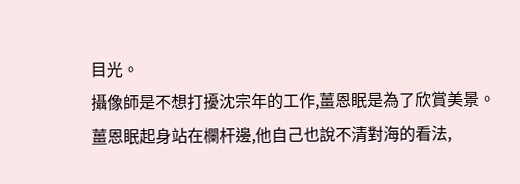目光。
攝像師是不想打擾沈宗年的工作,薑恩眠是為了欣賞美景。
薑恩眠起身站在欄杆邊,他自己也說不清對海的看法,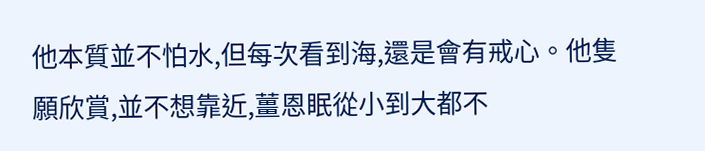他本質並不怕水,但每次看到海,還是會有戒心。他隻願欣賞,並不想靠近,薑恩眠從小到大都不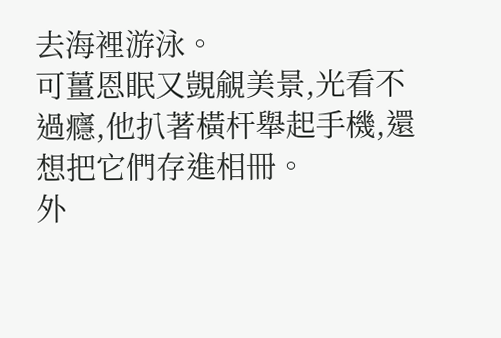去海裡游泳。
可薑恩眠又覬覦美景,光看不過癮,他扒著橫杆舉起手機,還想把它們存進相冊。
外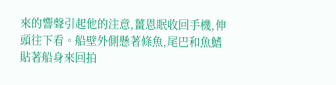來的響聲引起他的注意,薑恩眠收回手機,伸頭往下看。船壁外側懸著條魚,尾巴和魚鰭貼著船身來回拍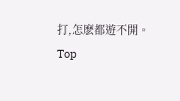打,怎麽都遊不開。
Top